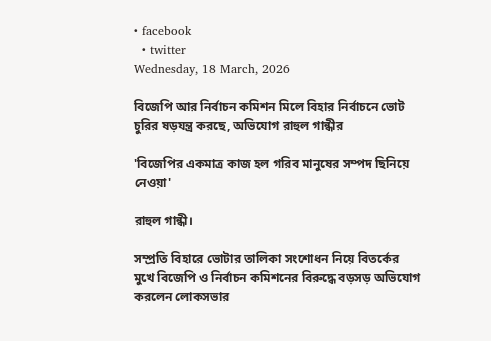• facebook
  • twitter
Wednesday, 18 March, 2026

বিজেপি আর নির্বাচন কমিশন মিলে বিহার নির্বাচনে ভোট চুরির ষড়যন্ত্র করছে, অভিযোগ রাহুল গান্ধীর

'বিজেপির একমাত্র কাজ হল গরিব মানুষের সম্পদ ছিনিয়ে নেওয়া'

রাহুল গান্ধী।

সম্প্রতি বিহারে ভোটার তালিকা সংশোধন নিয়ে বিতর্কের মুখে বিজেপি ও নির্বাচন কমিশনের বিরুদ্ধে বড়সড় অভিযোগ করলেন লোকসভার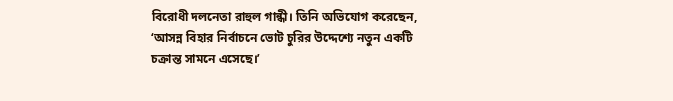বিরোধী দলনেতা রাহুল গান্ধী। তিনি অভিযোগ করেছেন, ‘আসন্ন বিহার নির্বাচনে ভোট চুরির উদ্দেশ্যে নতুন একটি চক্রান্ত সামনে এসেছে।’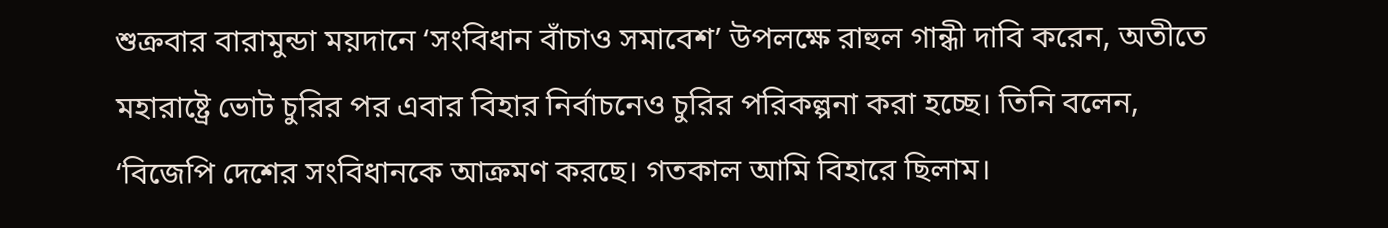শুক্রবার বারামুন্ডা ময়দানে ‘সংবিধান বাঁচাও সমাবেশ’ উপলক্ষে রাহুল গান্ধী দাবি করেন, অতীতে মহারাষ্ট্রে ভোট চুরির পর এবার বিহার নির্বাচনেও চুরির পরিকল্পনা করা হচ্ছে। তিনি বলেন, ‘বিজেপি দেশের সংবিধানকে আক্রমণ করছে। গতকাল আমি বিহারে ছিলাম।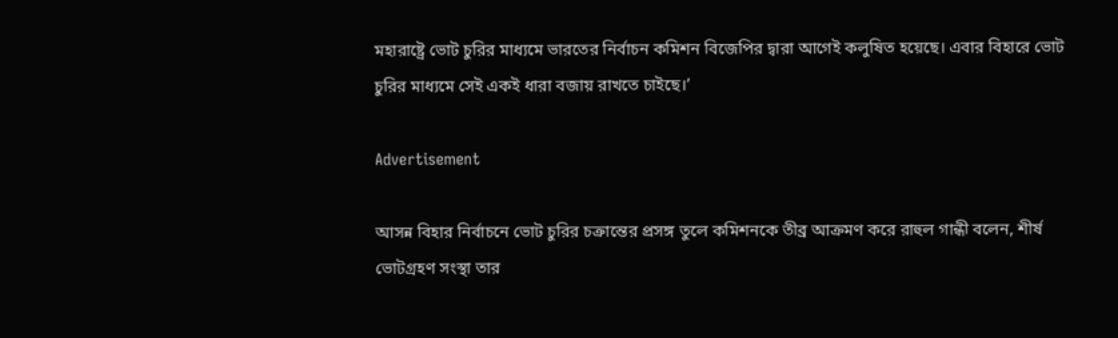মহারাষ্ট্রে ভোট চুরির মাধ্যমে ভারতের নির্বাচন কমিশন বিজেপির দ্বারা আগেই কলুষিত হয়েছে। এবার বিহারে ভোট চুরির মাধ্যমে সেই একই ধারা বজায় রাখতে চাইছে।’

Advertisement

আসন্ন বিহার নির্বাচনে ভোট চুরির চক্রান্তের প্রসঙ্গ তুলে কমিশনকে তীব্র আক্রমণ করে রাহুল গান্ধী বলেন, শীর্ষ ভোটগ্রহণ সংস্থা তার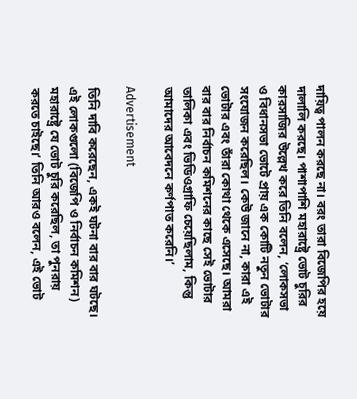দায়িত্ব পালন করছে না। বরং তারা বিজেপির হয়ে দালালি করছে। পাশাপাশি মহারাষ্ট্রে ভোট চুরির কারসাজির উল্লেখ করে তিনি বলেন, ‘লোকসভা ও বিধানসভা ভোটে প্রায় এক কোটি নতুন ভোটার সংযোজন করেছিল। কেউ জানে না, কারা এই ভোটার এবং তাঁরা কোথা থেকে এসেছে। আমরা বার বার নির্বাচন কমিশনের কাছে সেই ভোটার তালিকা এবং ভিডিওগ্রাফি চেয়েছিলাম, কিন্তু আমাদের আবেদনে কর্ণপাত করেনি।’

Advertisement

তিনি দাবি করেছেন, একই ঘটনা বার বার ঘটছে। এই লোকগুলো (বিজেপি ও নির্বাচন কমিশন) মহারাষ্ট্রে যে ভোট চুরি করেছিল, তা পুনরায় করতে চাইছে।’ তিনি আরও বলেন, এই ভোট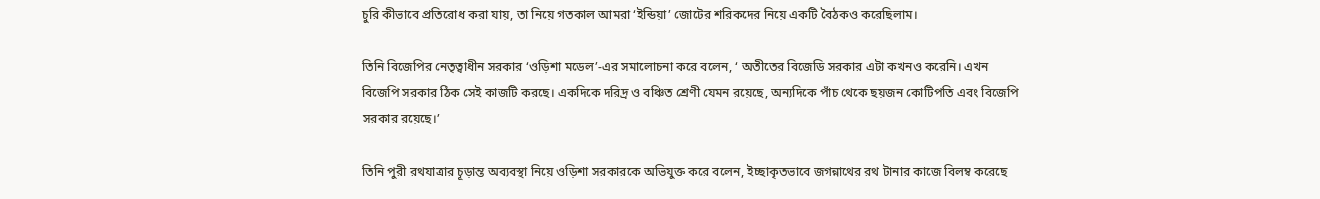চুরি কীভাবে প্রতিরোধ করা যায়, তা নিয়ে গতকাল আমরা ‘ইন্ডিয়া’ জোটের শরিকদের নিয়ে একটি বৈঠকও করেছিলাম।

তিনি বিজেপির নেতৃত্বাধীন সরকার ‘ওড়িশা মডেল’-এর সমালোচনা করে বলেন, ‘ অতীতের বিজেডি সরকার এটা কখনও করেনি। এখন বিজেপি সরকার ঠিক সেই কাজটি করছে। একদিকে দরিদ্র ও বঞ্চিত শ্রেণী যেমন রয়েছে, অন্যদিকে পাঁচ থেকে ছয়জন কোটিপতি এবং বিজেপি সরকার রয়েছে।’

তিনি পুরী রথযাত্রার চূড়ান্ত অব্যবস্থা নিয়ে ওড়িশা সরকারকে অভিযুক্ত করে বলেন, ইচ্ছাকৃতভাবে জগন্নাথের রথ টানার কাজে বিলম্ব করেছে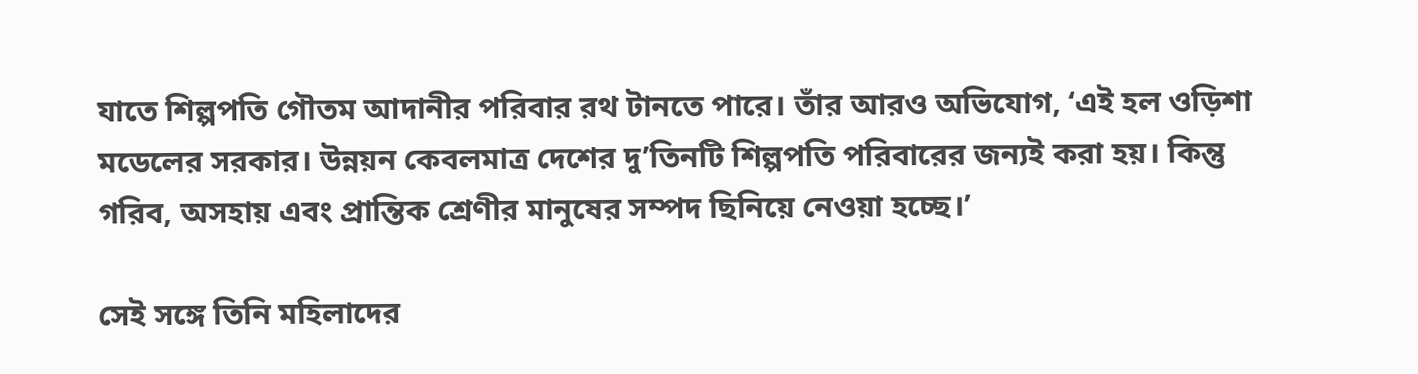যাতে শিল্পপতি গৌতম আদানীর পরিবার রথ টানতে পারে। তাঁর আরও অভিযোগ, ‘এই হল ওড়িশা মডেলের সরকার। উন্নয়ন কেবলমাত্র দেশের দু’তিনটি শিল্পপতি পরিবারের জন্যই করা হয়। কিন্তু গরিব, অসহায় এবং প্রান্তিক শ্রেণীর মানুষের সম্পদ ছিনিয়ে নেওয়া হচ্ছে।’

সেই সঙ্গে তিনি মহিলাদের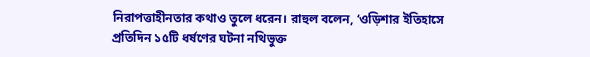নিরাপত্তাহীনতার কথাও তুলে ধরেন। রাহুল বলেন, ‘ওড়িশার ইতিহাসে প্রতিদিন ১৫টি ধর্ষণের ঘটনা নথিভুক্ত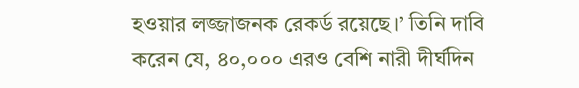হওয়ার লজ্জাজনক রেকর্ড রয়েছে।’ তিনি দাবি করেন যে, ৪০,০০০ এরও বেশি নারী দীর্ঘদিন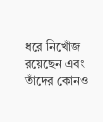ধরে নিখোঁজ রয়েছেন এবং তাঁদের কোনও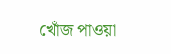খোঁজ পাওয়া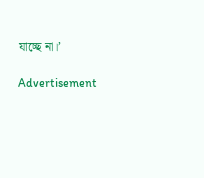যাচ্ছে না।’

Advertisement